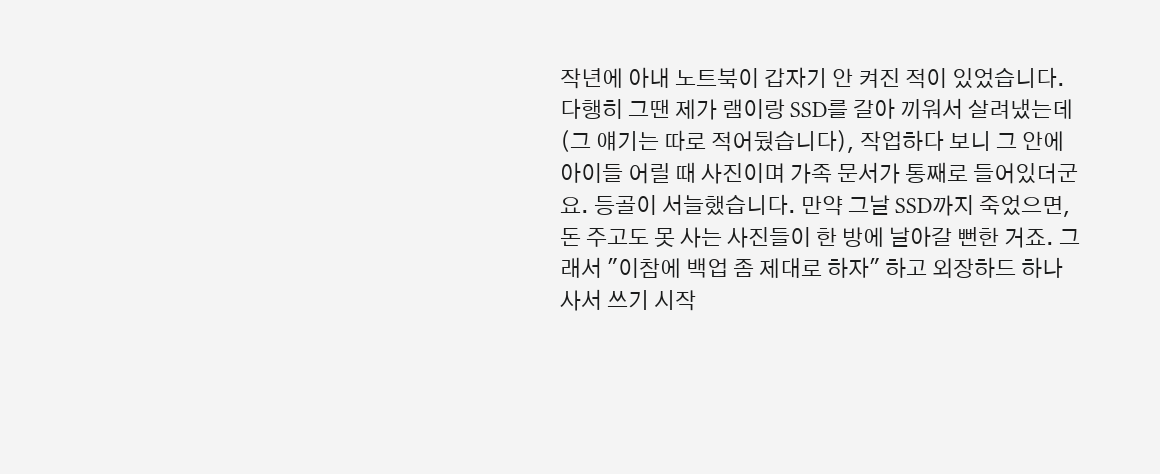작년에 아내 노트북이 갑자기 안 켜진 적이 있었습니다. 다행히 그땐 제가 램이랑 SSD를 갈아 끼워서 살려냈는데(그 얘기는 따로 적어뒀습니다), 작업하다 보니 그 안에 아이들 어릴 때 사진이며 가족 문서가 통째로 들어있더군요. 등골이 서늘했습니다. 만약 그날 SSD까지 죽었으면, 돈 주고도 못 사는 사진들이 한 방에 날아갈 뻔한 거죠. 그래서 "이참에 백업 좀 제대로 하자" 하고 외장하드 하나 사서 쓰기 시작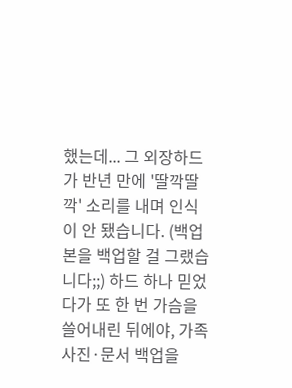했는데... 그 외장하드가 반년 만에 '딸깍딸깍' 소리를 내며 인식이 안 됐습니다. (백업본을 백업할 걸 그랬습니다;;) 하드 하나 믿었다가 또 한 번 가슴을 쓸어내린 뒤에야, 가족 사진·문서 백업을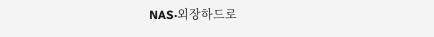NAS·외장하드로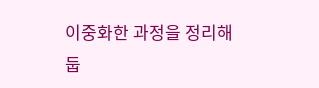이중화한 과정을 정리해 둡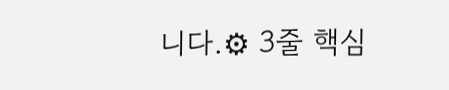니다.⚙ 3줄 핵심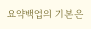요약백업의 기본은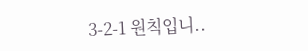3-2-1 원칙입니..